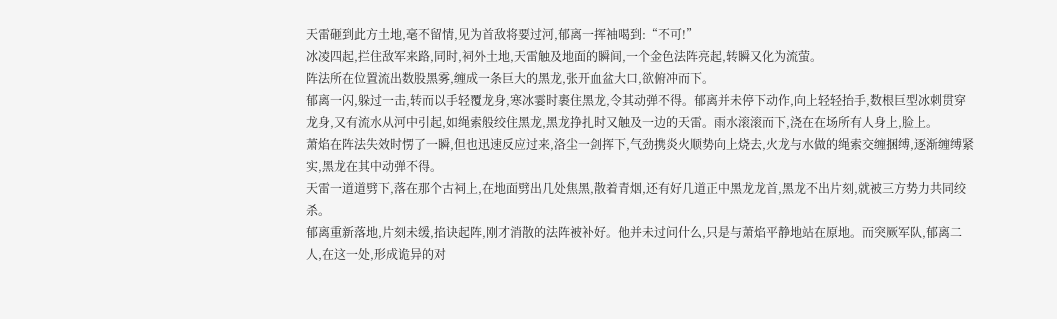天雷砸到此方土地,毫不留情,见为首敌将要过河,郁离一挥袖喝到:“不可!”
冰凌四起,拦住敌军来路,同时,祠外土地,天雷触及地面的瞬间,一个金色法阵亮起,转瞬又化为流萤。
阵法所在位置流出数股黑雾,缠成一条巨大的黑龙,张开血盆大口,欲俯冲而下。
郁离一闪,躲过一击,转而以手轻覆龙身,寒冰霎时裹住黑龙,令其动弹不得。郁离并未停下动作,向上轻轻抬手,数根巨型冰刺贯穿龙身,又有流水从河中引起,如绳索般绞住黑龙,黑龙挣扎时又触及一边的天雷。雨水滚滚而下,浇在在场所有人身上,脸上。
萧焰在阵法失效时愣了一瞬,但也迅速反应过来,洛尘一剑挥下,气劲携炎火顺势向上烧去,火龙与水做的绳索交缠捆缚,逐渐缠缚紧实,黑龙在其中动弹不得。
天雷一道道劈下,落在那个古祠上,在地面劈出几处焦黑,散着青烟,还有好几道正中黑龙龙首,黑龙不出片刻,就被三方势力共同绞杀。
郁离重新落地,片刻未缓,掐诀起阵,刚才消散的法阵被补好。他并未过问什么,只是与萧焰平静地站在原地。而突厥军队,郁离二人,在这一处,形成诡异的对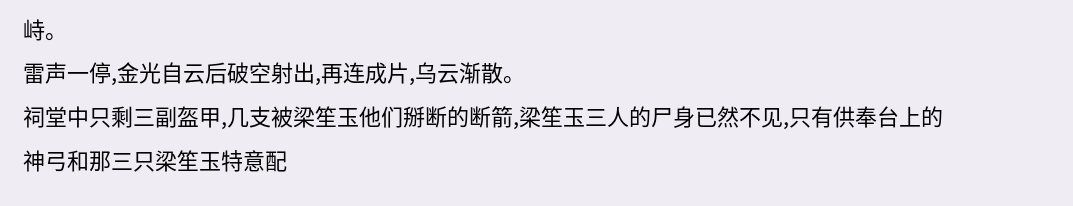峙。
雷声一停,金光自云后破空射出,再连成片,乌云渐散。
祠堂中只剩三副盔甲,几支被梁笙玉他们掰断的断箭,梁笙玉三人的尸身已然不见,只有供奉台上的神弓和那三只梁笙玉特意配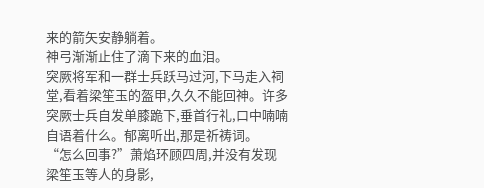来的箭矢安静躺着。
神弓渐渐止住了滴下来的血泪。
突厥将军和一群士兵跃马过河,下马走入祠堂,看着梁笙玉的盔甲,久久不能回神。许多突厥士兵自发单膝跪下,垂首行礼,口中喃喃自语着什么。郁离听出,那是祈祷词。
“怎么回事?”萧焰环顾四周,并没有发现梁笙玉等人的身影,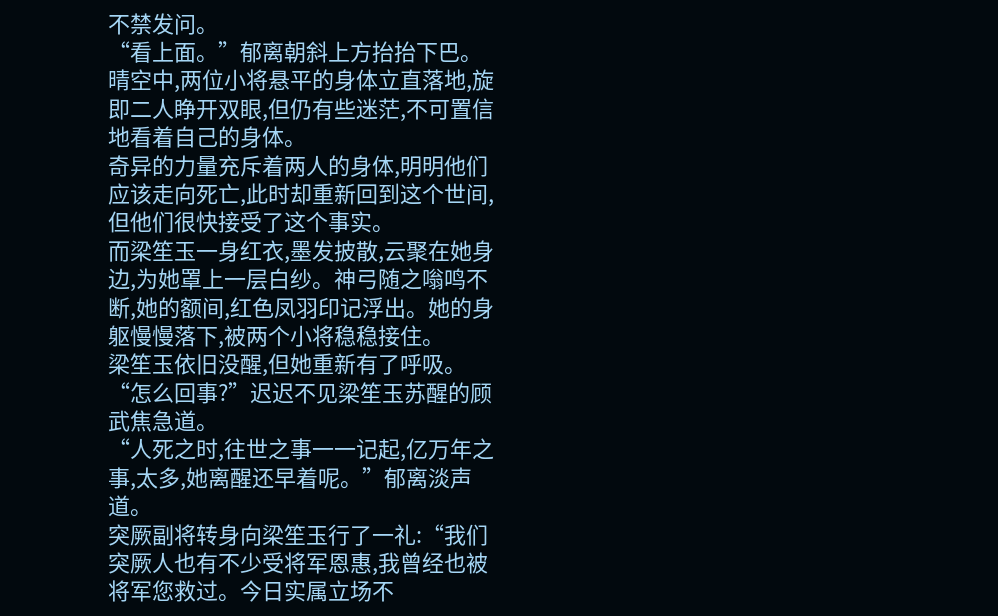不禁发问。
“看上面。”郁离朝斜上方抬抬下巴。
晴空中,两位小将悬平的身体立直落地,旋即二人睁开双眼,但仍有些迷茫,不可置信地看着自己的身体。
奇异的力量充斥着两人的身体,明明他们应该走向死亡,此时却重新回到这个世间,但他们很快接受了这个事实。
而梁笙玉一身红衣,墨发披散,云聚在她身边,为她罩上一层白纱。神弓随之嗡鸣不断,她的额间,红色凤羽印记浮出。她的身躯慢慢落下,被两个小将稳稳接住。
梁笙玉依旧没醒,但她重新有了呼吸。
“怎么回事?”迟迟不见梁笙玉苏醒的顾武焦急道。
“人死之时,往世之事一一记起,亿万年之事,太多,她离醒还早着呢。”郁离淡声道。
突厥副将转身向梁笙玉行了一礼:“我们突厥人也有不少受将军恩惠,我曾经也被将军您救过。今日实属立场不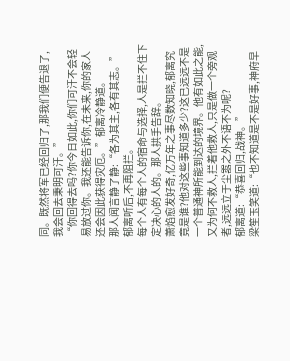同。既然将军已经回归了,那我们便告退了,我会回去秉明可汗。”
“你回得去吗?你今日如此,你们可汗不会轻易放过你。我还能告诉你,在未来,你的家人还会因此获得灾厄。”郁离冷静道。
那人闻言静了静:“各为其主,各有其志。”
郁离听后,不再阻拦。
每个人有每个人的宿命与选择,人是拦不住下定决心的人的。那人拱手告辞。
萧焰愈发好奇,亿万年之事尽数知晓,郁离究竟是谁?他对这些事知道多少?这已远远不是一个普通神所能到达的境界。他有如此之能,又为何不救人,拦着他救人,只是做一个旁观者,远远立于尘嚣之外不语不为呢?
郁离道:“恭喜回归,战神。”
梁笙玉笑道:“也不知道是不是好事,神府早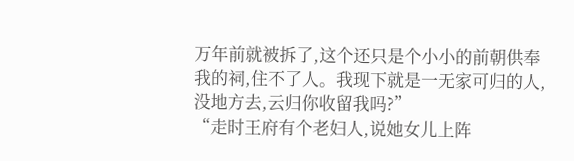万年前就被拆了,这个还只是个小小的前朝供奉我的祠,住不了人。我现下就是一无家可归的人,没地方去,云归你收留我吗?”
“走时王府有个老妇人,说她女儿上阵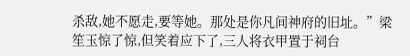杀敌,她不愿走,要等她。那处是你凡间神府的旧址。”梁笙玉惊了惊,但笑着应下了,三人将衣甲置于祠台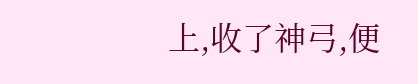上,收了神弓,便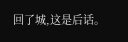回了城,这是后话。